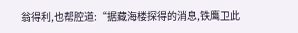翁得利,也帮腔道:“据藏海楼探得的消息,铁鹰卫此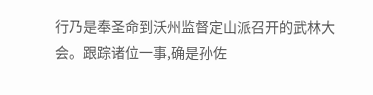行乃是奉圣命到沃州监督定山派召开的武林大会。跟踪诸位一事,确是孙佐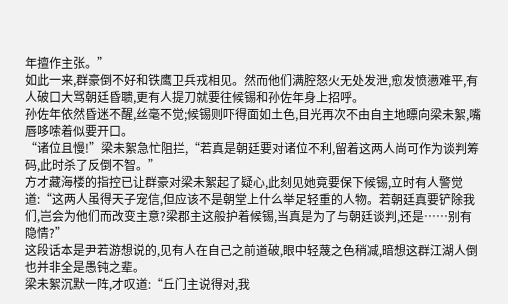年擅作主张。”
如此一来,群豪倒不好和铁鹰卫兵戎相见。然而他们满腔怒火无处发泄,愈发愤懑难平,有人破口大骂朝廷昏聩,更有人提刀就要往候锡和孙佐年身上招呼。
孙佐年依然昏迷不醒,丝毫不觉;候锡则吓得面如土色,目光再次不由自主地瞟向梁未絮,嘴唇哆嗦着似要开口。
“诸位且慢!”梁未絮急忙阻拦,“若真是朝廷要对诸位不利,留着这两人尚可作为谈判筹码,此时杀了反倒不智。”
方才藏海楼的指控已让群豪对梁未絮起了疑心,此刻见她竟要保下候锡,立时有人警觉道:“这两人虽得天子宠信,但应该不是朝堂上什么举足轻重的人物。若朝廷真要铲除我们,岂会为他们而改变主意?梁郡主这般护着候锡,当真是为了与朝廷谈判,还是……别有隐情?”
这段话本是尹若游想说的,见有人在自己之前道破,眼中轻蔑之色稍减,暗想这群江湖人倒也并非全是愚钝之辈。
梁未絮沉默一阵,才叹道:“丘门主说得对,我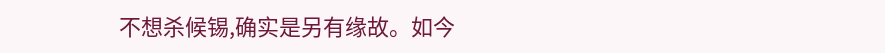不想杀候锡,确实是另有缘故。如今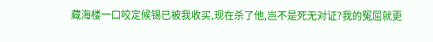藏海楼一口咬定候锡已被我收买,现在杀了他,岂不是死无对证?我的冤屈就更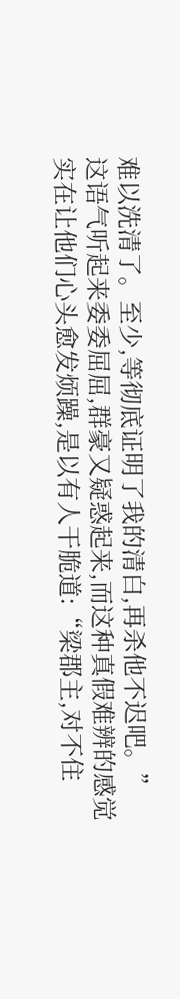难以洗清了。至少,等彻底证明了我的清白,再杀他不迟吧。”
这语气听起来委委屈屈,群豪又疑惑起来,而这种真假难辨的感觉实在让他们心头愈发烦躁,是以有人干脆道:“梁郡主,对不住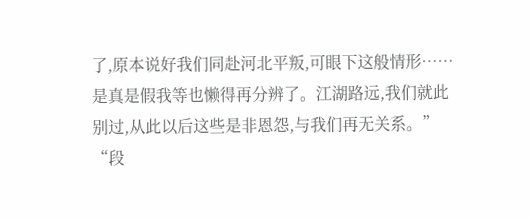了,原本说好我们同赴河北平叛,可眼下这般情形……是真是假我等也懒得再分辨了。江湖路远,我们就此别过,从此以后这些是非恩怨,与我们再无关系。”
“段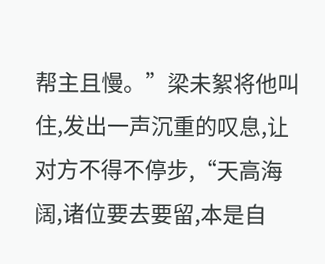帮主且慢。”梁未絮将他叫住,发出一声沉重的叹息,让对方不得不停步,“天高海阔,诸位要去要留,本是自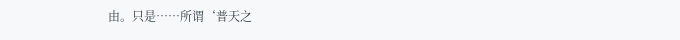由。只是……所谓‘普天之